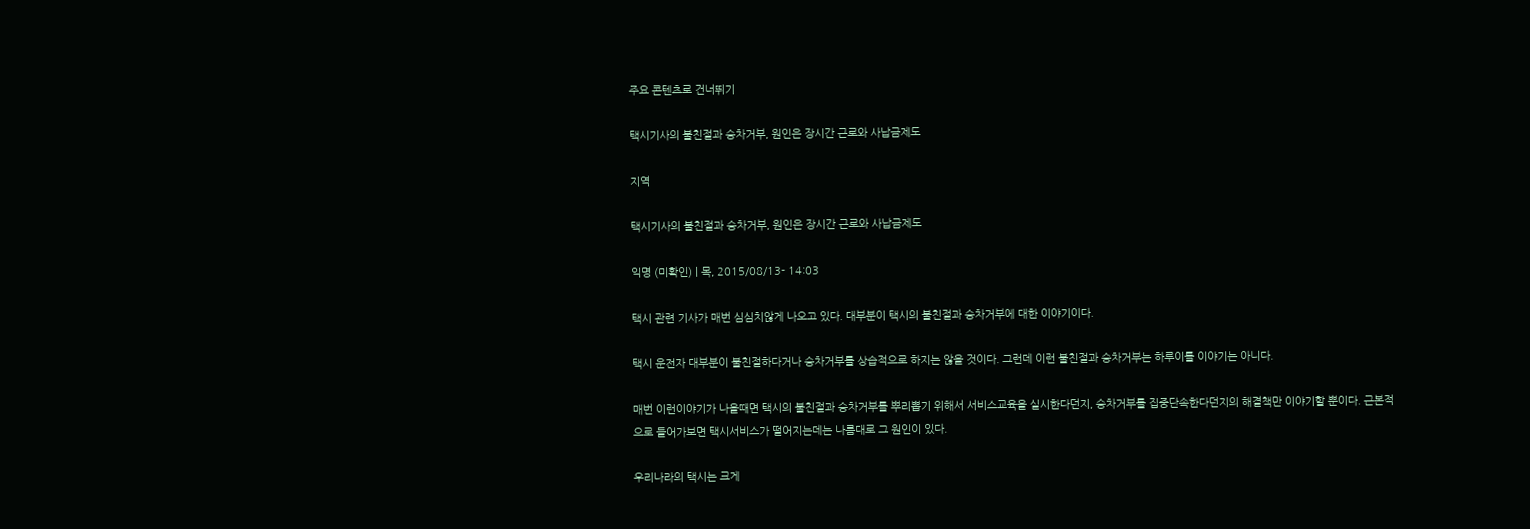주요 콘텐츠로 건너뛰기

택시기사의 불친절과 승차거부, 원인은 장시간 근로와 사납금제도

지역

택시기사의 불친절과 승차거부, 원인은 장시간 근로와 사납금제도

익명 (미확인) | 목, 2015/08/13- 14:03

택시 관련 기사가 매번 심심치않게 나오고 있다. 대부분이 택시의 불친절과 승차거부에 대한 이야기이다.

택시 운전자 대부분이 불친절하다거나 승차거부를 상습적으로 하지는 않을 것이다. 그런데 이런 불친절과 승차거부는 하루이틀 이야기는 아니다.

매번 이런이야기가 나올때면 택시의 불친절과 승차거부를 뿌리뽑기 위해서 서비스교육을 실시한다던지, 승차거부를 집중단속한다던지의 해결책만 이야기할 뿐이다. 근본적으로 들어가보면 택시서비스가 떨어지는데는 나름대로 그 원인이 있다.

우리나라의 택시는 크게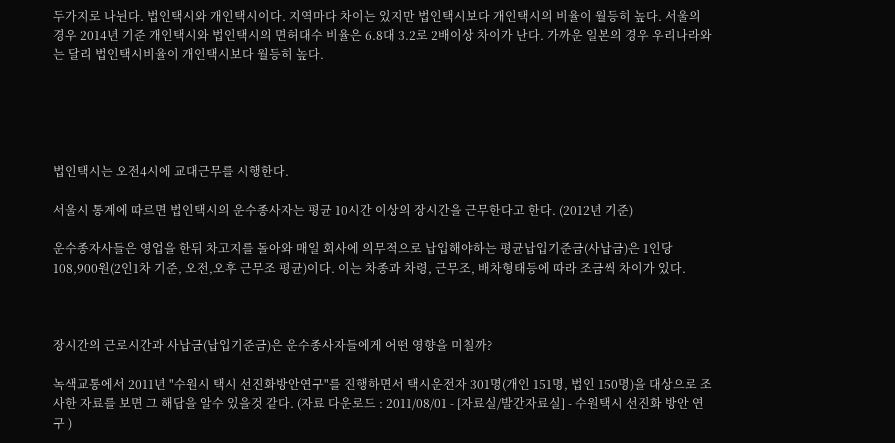두가지로 나뉜다. 법인택시와 개인택시이다. 지역마다 차이는 있지만 법인택시보다 개인택시의 비율이 월등히 높다. 서울의 경우 2014년 기준 개인택시와 법인택시의 면허대수 비율은 6.8대 3.2로 2배이상 차이가 난다. 가까운 일본의 경우 우리나라와는 달리 법인택시비율이 개인택시보다 월등히 높다.





법인택시는 오전4시에 교대근무를 시행한다.

서울시 통계에 따르면 법인택시의 운수종사자는 평균 10시간 이상의 장시간을 근무한다고 한다. (2012년 기준)

운수종자사들은 영업을 한뒤 차고지를 돌아와 매일 회사에 의무적으로 납입해야하는 평균납입기준금(사납금)은 1인당 108,900원(2인1차 기준, 오전,오후 근무조 평균)이다. 이는 차종과 차령, 근무조, 배차형태등에 따라 조금씩 차이가 있다.



장시간의 근로시간과 사납금(납입기준금)은 운수종사자들에게 어떤 영향을 미칠까?

녹색교통에서 2011년 "수원시 택시 선진화방안연구"를 진행하면서 택시운전자 301명(개인 151명, 법인 150명)을 대상으로 조사한 자료를 보면 그 해답을 알수 있을것 같다. (자료 다운로드 : 2011/08/01 - [자료실/발간자료실] - 수원택시 선진화 방안 연구 )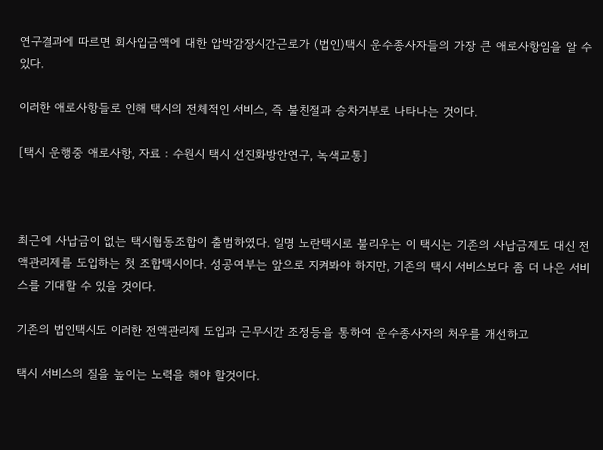연구결과에 따르면 회사입금액에 대한 압박감장시간근로가 (법인)택시 운수종사자들의 가장 큰 애로사항임을 알 수 있다.

이러한 애로사항들로 인해 택시의 전체적인 서비스, 즉 불친절과 승차거부로 나타나는 것이다.

[택시 운행중 애로사항, 자료 : 수원시 택시 선진화방안연구, 녹색교통]



최근에 사납금이 없는 택시협동조합이 출범하였다. 일명 노란택시로 불리우는 이 택시는 기존의 사납금제도 대신 전액관리제를 도입하는 첫 조합택시이다. 성공여부는 앞으로 지켜봐야 하지만, 기존의 택시 서비스보다 좀 더 나은 서비스를 기대할 수 있을 것이다.

기존의 법인택시도 이러한 전액관리제 도입과 근무시간 조정등을 통하여 운수종사자의 처우를 개선하고

택시 서비스의 질을 높이는 노력을 해야 할것이다.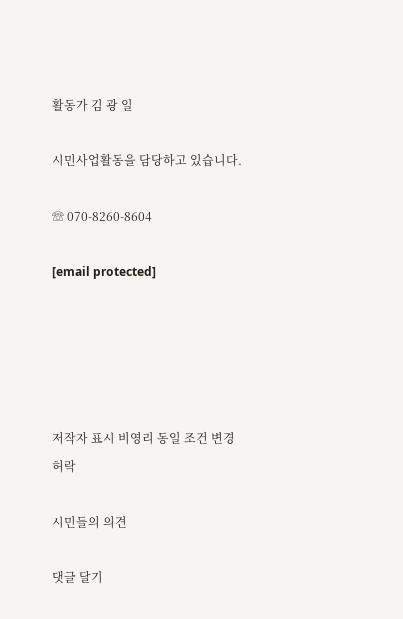활동가 김 광 일

시민사업활동을 담당하고 있습니다.

☏ 070-8260-8604

[email protected]





저작자 표시 비영리 동일 조건 변경 허락

시민들의 의견

댓글 달기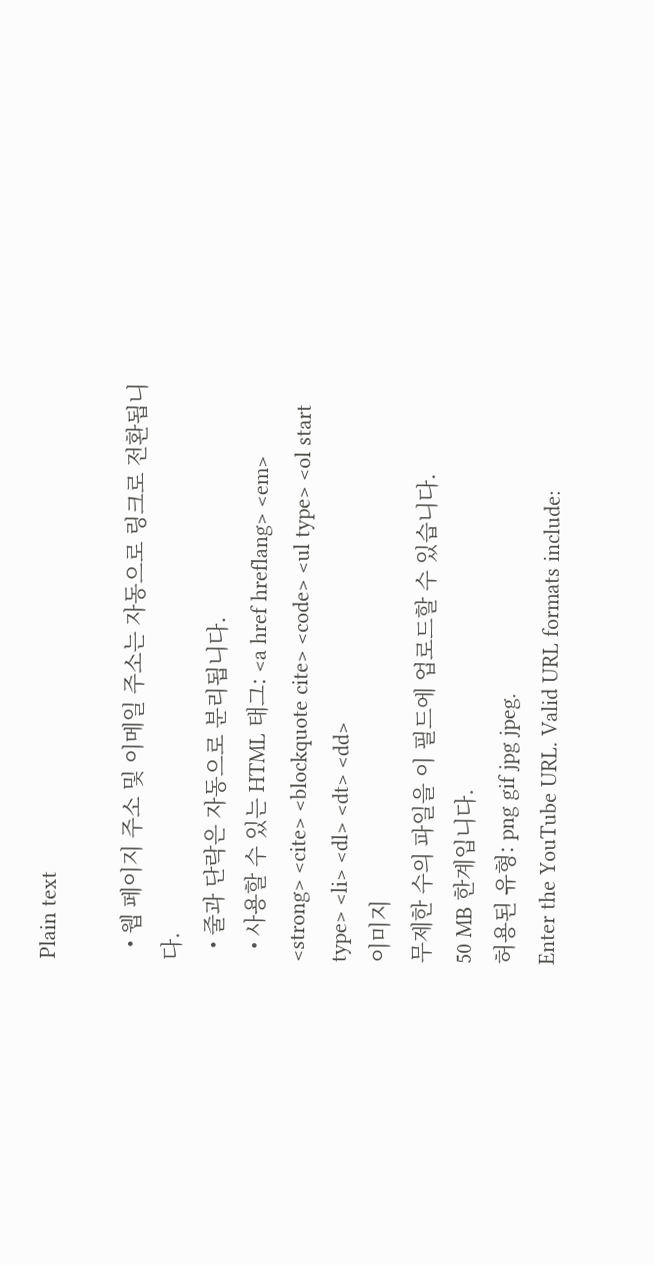Plain text

  • 웹 페이지 주소 및 이메일 주소는 자동으로 링크로 전환됩니다.
  • 줄과 단락은 자동으로 분리됩니다.
  • 사용할 수 있는 HTML 태그: <a href hreflang> <em> <strong> <cite> <blockquote cite> <code> <ul type> <ol start type> <li> <dl> <dt> <dd>
이미지
무제한 수의 파일을 이 필드에 업로드할 수 있습니다.
50 MB 한계입니다.
허용된 유형: png gif jpg jpeg.
Enter the YouTube URL. Valid URL formats include: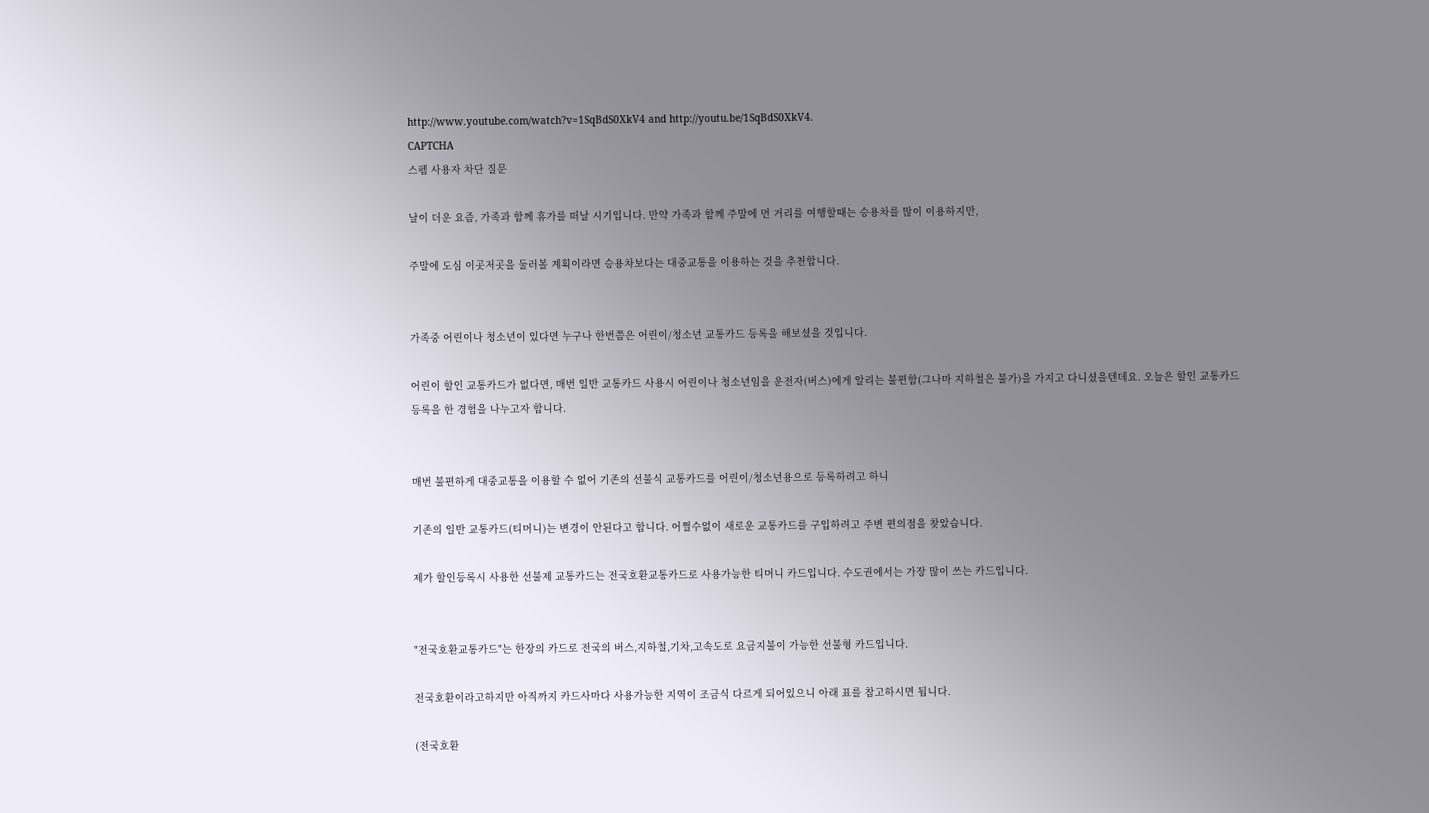http://www.youtube.com/watch?v=1SqBdS0XkV4 and http://youtu.be/1SqBdS0XkV4.
CAPTCHA
스펨 사용자 차단 질문

날이 더운 요즘, 가족과 함께 휴가를 떠날 시기입니다. 만약 가족과 함께 주말에 먼 거리를 여행할때는 승용차를 많이 이용하지만,

주말에 도심 이곳저곳을 둘러볼 계획이라면 승용차보다는 대중교통을 이용하는 것을 추천합니다.


가족중 어린이나 청소년이 있다면 누구나 한번쯤은 어린이/청소년 교통카드 등록을 해보셨을 것입니다.

어린이 할인 교통카드가 없다면, 매번 일반 교통카드 사용시 어린이나 청소년임을 운전자(버스)에게 알리는 불편함(그나마 지하철은 불가)을 가지고 다니셨을텐데요. 오늘은 할인 교통카드 등록을 한 경험을 나누고자 합니다.


매번 불편하게 대중교통을 이용할 수 없어 기존의 선불식 교통카드를 어린이/청소년용으로 등록하려고 하니

기존의 일반 교통카드(티머니)는 변경이 안된다고 합니다. 어쩔수없이 새로운 교통카드를 구입하려고 주변 편의점을 찾았습니다.

제가 할인등록시 사용한 선불제 교통카드는 전국호환교통카드로 사용가능한 티머니 카드입니다. 수도권에서는 가장 많이 쓰는 카드입니다.


"전국호환교통카드"는 한장의 카드로 전국의 버스,지하철,기차,고속도로 요금지불이 가능한 선불형 카드입니다.

전국호환이라고하지만 아직까지 카드사마다 사용가능한 지역이 조금식 다르게 되어있으니 아래 표를 참고하시면 됩니다.

(전국호환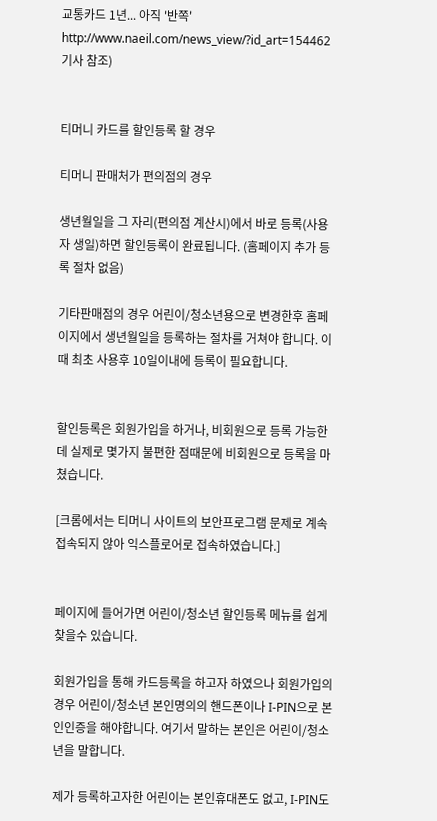교통카드 1년... 아직 '반쪽' http://www.naeil.com/news_view/?id_art=154462 기사 참조)


티머니 카드를 할인등록 할 경우

티머니 판매처가 편의점의 경우

생년월일을 그 자리(편의점 계산시)에서 바로 등록(사용자 생일)하면 할인등록이 완료됩니다. (홈페이지 추가 등록 절차 없음)

기타판매점의 경우 어린이/청소년용으로 변경한후 홈페이지에서 생년월일을 등록하는 절차를 거쳐야 합니다. 이때 최초 사용후 10일이내에 등록이 필요합니다.


할인등록은 회원가입을 하거나, 비회원으로 등록 가능한데 실제로 몇가지 불편한 점때문에 비회원으로 등록을 마쳤습니다.

[크롬에서는 티머니 사이트의 보안프로그램 문제로 계속 접속되지 않아 익스플로어로 접속하였습니다.]


페이지에 들어가면 어린이/청소년 할인등록 메뉴를 쉽게 찾을수 있습니다.

회원가입을 통해 카드등록을 하고자 하였으나 회원가입의 경우 어린이/청소년 본인명의의 핸드폰이나 I-PIN으로 본인인증을 해야합니다. 여기서 말하는 본인은 어린이/청소년을 말합니다.

제가 등록하고자한 어린이는 본인휴대폰도 없고, I-PIN도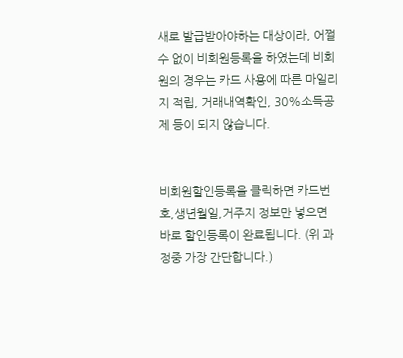새로 발급받아야하는 대상이라, 어쩔수 없이 비회원등록을 하였는데 비회원의 경우는 카드 사용에 따른 마일리지 적립, 거래내역확인, 30%소득공제 등이 되지 않습니다.


비회원할인등록을 클릭하면 카드번호,생년월일,거주지 정보만 넣으면 바로 할인등록이 완료됩니다. (위 과정중 가장 간단합니다.)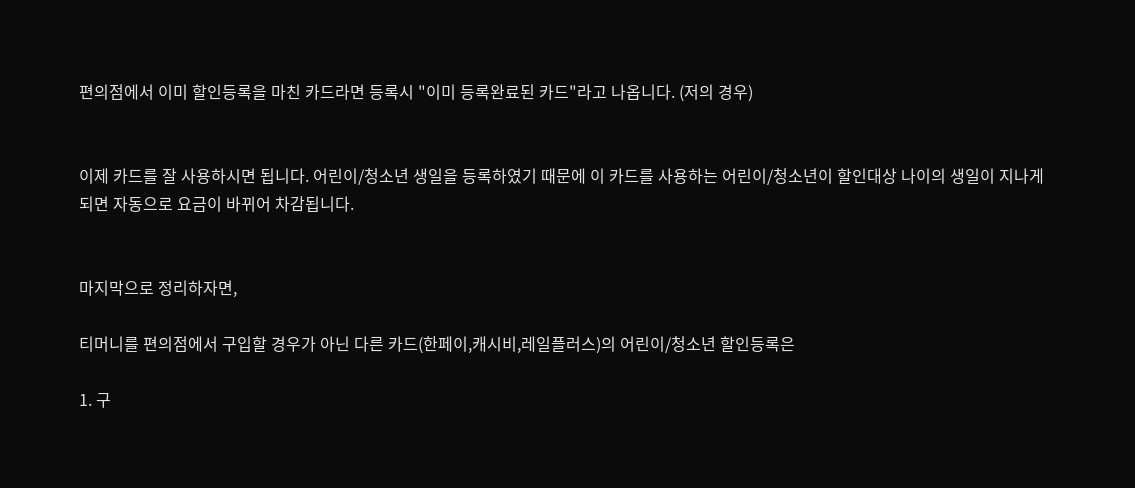편의점에서 이미 할인등록을 마친 카드라면 등록시 "이미 등록완료된 카드"라고 나옵니다. (저의 경우)


이제 카드를 잘 사용하시면 됩니다. 어린이/청소년 생일을 등록하였기 때문에 이 카드를 사용하는 어린이/청소년이 할인대상 나이의 생일이 지나게 되면 자동으로 요금이 바뀌어 차감됩니다.


마지막으로 정리하자면,

티머니를 편의점에서 구입할 경우가 아닌 다른 카드(한페이,캐시비,레일플러스)의 어린이/청소년 할인등록은

1. 구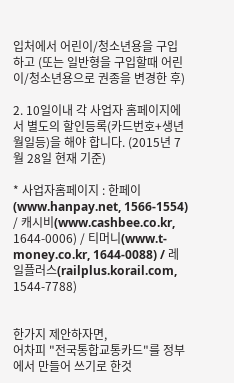입처에서 어린이/청소년용을 구입하고 (또는 일반형을 구입할때 어린이/청소년용으로 권종을 변경한 후)

2. 10일이내 각 사업자 홈페이지에서 별도의 할인등록(카드번호+생년월일등)을 해야 합니다. (2015년 7월 28일 현재 기준)

* 사업자홈페이지 : 한페이(www.hanpay.net, 1566-1554) / 캐시비(www.cashbee.co.kr, 1644-0006) / 티머니(www.t-money.co.kr, 1644-0088) / 레일플러스(railplus.korail.com, 1544-7788)


한가지 제안하자면,
어차피 "전국통합교통카드"를 정부에서 만들어 쓰기로 한것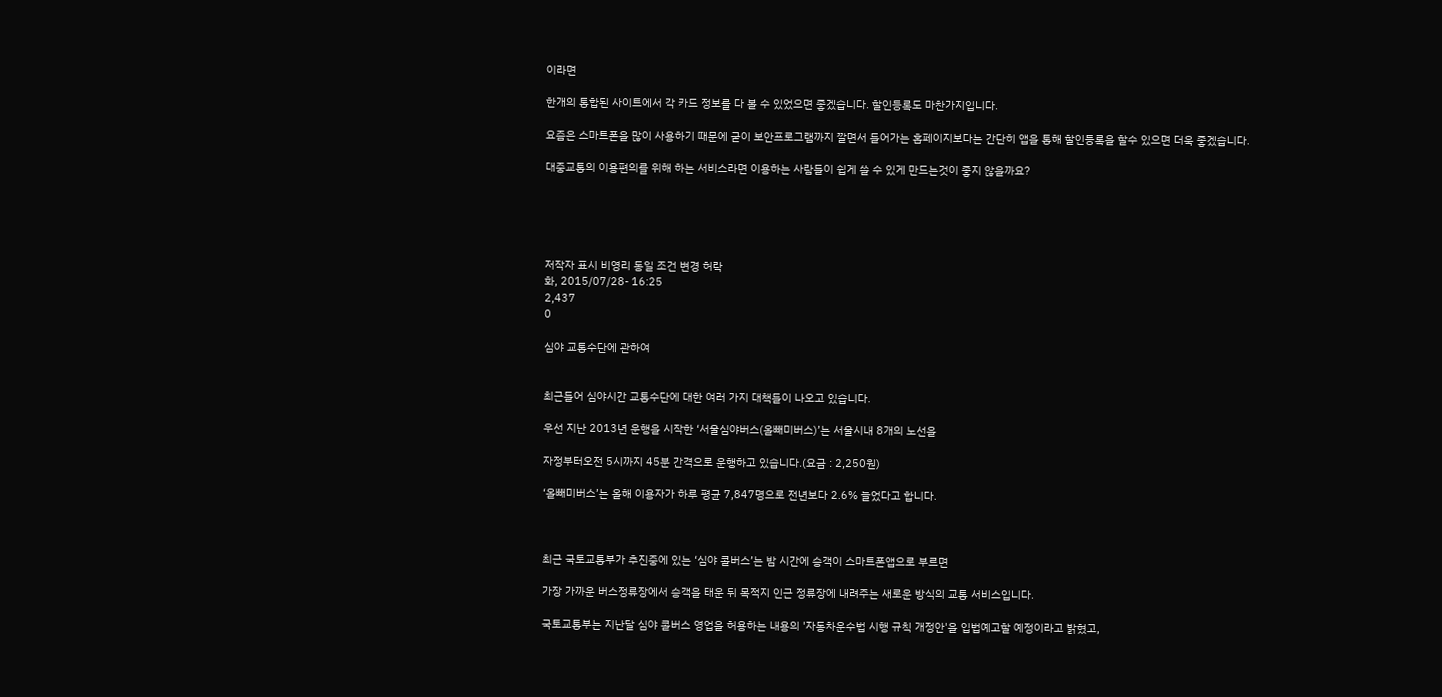이라면

한개의 통합된 사이트에서 각 카드 정보를 다 볼 수 있었으면 좋겠습니다. 할인등록도 마찬가지입니다.

요즘은 스마트폰을 많이 사용하기 때문에 굳이 보안프로그램까지 깔면서 들어가는 홈페이지보다는 간단히 앱을 통해 할인등록을 할수 있으면 더욱 좋겠습니다.

대중교통의 이용편의를 위해 하는 서비스라면 이용하는 사람들이 쉽게 쓸 수 있게 만드는것이 좋지 않을까요?





저작자 표시 비영리 동일 조건 변경 허락
화, 2015/07/28- 16:25
2,437
0

심야 교통수단에 관하여


최근들어 심야시간 교통수단에 대한 여러 가지 대책들이 나오고 있습니다.

우선 지난 2013년 운행을 시작한 ‘서울심야버스(올빼미버스)’는 서울시내 8개의 노선을

자정부터오전 5시까지 45분 간격으로 운행하고 있습니다.(요금 : 2,250원)

‘올빼미버스’는 올해 이용자가 하루 평균 7,847명으로 전년보다 2.6% 늘었다고 합니다.



최근 국토교통부가 추진중에 있는 ‘심야 콜버스’는 밤 시간에 승객이 스마트폰앱으로 부르면

가장 가까운 버스정류장에서 승객을 태운 뒤 목적지 인근 정류장에 내려주는 새로운 방식의 교통 서비스입니다.

국토교통부는 지난달 심야 콜버스 영업을 허용하는 내용의 '자동차운수법 시행 규칙 개정안'을 입법예고할 예정이라고 밝혔고,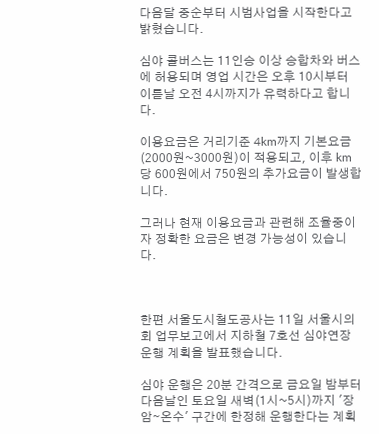다음달 중순부터 시범사업을 시작한다고 밝혔습니다.

심야 콜버스는 11인승 이상 승합차와 버스에 허용되며 영업 시간은 오후 10시부터 이튿날 오전 4시까지가 유력하다고 합니다.

이용요금은 거리기준 4km까지 기본요금(2000원~3000원)이 적용되고, 이후 km당 600원에서 750원의 추가요금이 발생합니다.

그러나 현재 이용요금과 관련해 조율중이자 정확한 요금은 변경 가능성이 있습니다.



한편 서울도시철도공사는 11일 서울시의회 업무보고에서 지하철 7호선 심야연장운행 계획을 발표했습니다.

심야 운행은 20분 간격으로 금요일 밤부터 다음날인 토요일 새벽(1시~5시)까지 '장암∼온수' 구간에 한정해 운행한다는 계획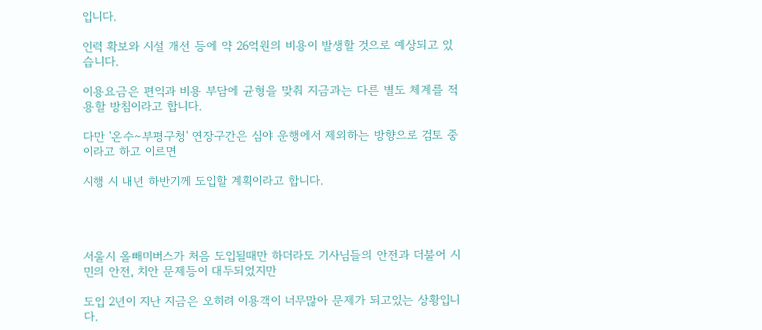입니다.

인력 확보와 시설 개선 등에 약 26억원의 비용이 발생할 것으로 예상되고 있습니다.

이용요금은 편익과 비용 부담에 균형을 맞춰 지금과는 다른 별도 체계를 적용할 방침이라고 합니다.

다만 '온수∼부평구청' 연장구간은 심야 운행에서 제외하는 방향으로 검토 중이라고 하고 이르면

시행 시 내년 하반기께 도입할 계획이라고 합니다.




서울시 올빼미버스가 처음 도입될때만 하더라도 기사님들의 안전과 더불어 시민의 안전, 치안 문제등이 대두되었지만

도입 2년이 지난 지금은 오히려 이용객이 너무많아 문제가 되고있는 상황입니다.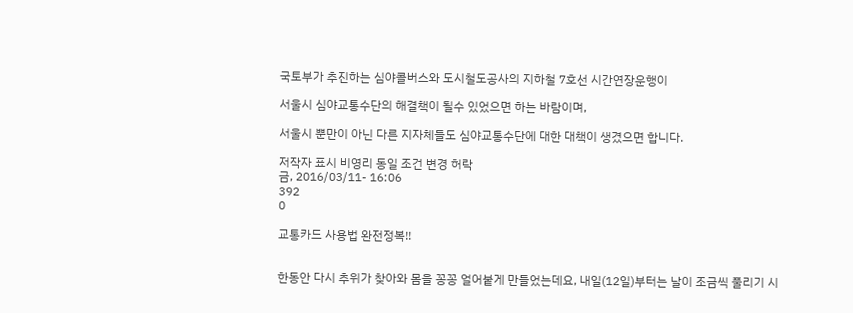국토부가 추진하는 심야콜버스와 도시철도공사의 지하철 7호선 시간연장운행이

서울시 심야교통수단의 해결책이 될수 있었으면 하는 바람이며,

서울시 뿐만이 아닌 다른 지자체들도 심야교통수단에 대한 대책이 생겼으면 합니다.

저작자 표시 비영리 동일 조건 변경 허락
금, 2016/03/11- 16:06
392
0

교통카드 사용법 완전정복!!


한동안 다시 추위가 찾아와 몸을 꽁꽁 얼어붙게 만들었는데요, 내일(12일)부터는 날이 조금씩 풀리기 시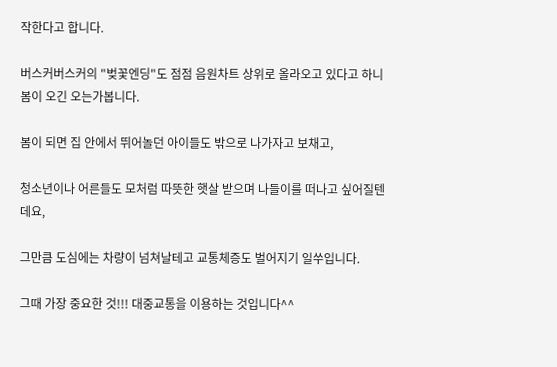작한다고 합니다.

버스커버스커의 "벚꽃엔딩"도 점점 음원차트 상위로 올라오고 있다고 하니 봄이 오긴 오는가봅니다.

봄이 되면 집 안에서 뛰어놀던 아이들도 밖으로 나가자고 보채고,

청소년이나 어른들도 모처럼 따뜻한 햇살 받으며 나들이를 떠나고 싶어질텐데요,

그만큼 도심에는 차량이 넘쳐날테고 교통체증도 벌어지기 일쑤입니다.

그때 가장 중요한 것!!! 대중교통을 이용하는 것입니다^^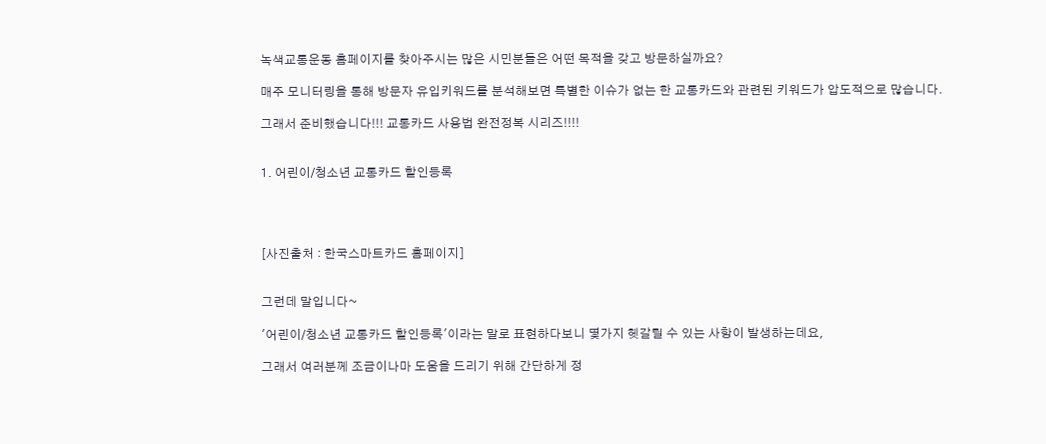녹색교통운동 홈페이지를 찾아주시는 많은 시민분들은 어떤 목적을 갖고 방문하실까요?

매주 모니터링을 통해 방문자 유입키워드를 분석해보면 특별한 이슈가 없는 한 교통카드와 관련된 키워드가 압도적으로 많습니다.

그래서 준비했습니다!!! 교통카드 사용법 완전정복 시리즈!!!!


1. 어린이/청소년 교통카드 할인등록




[사진출처 : 한국스마트카드 홈페이지]


그런데 말입니다~

'어린이/청소년 교통카드 할인등록'이라는 말로 표현하다보니 몇가지 헷갈릴 수 있는 사항이 발생하는데요,

그래서 여러분께 조금이나마 도움을 드리기 위해 간단하게 정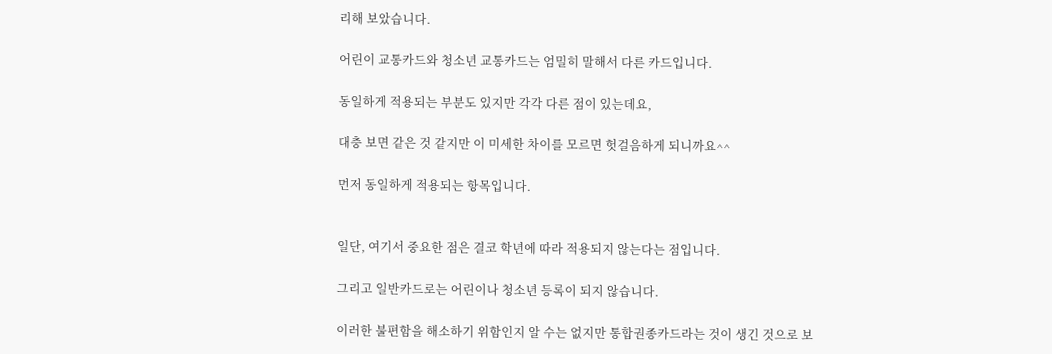리해 보았습니다.

어린이 교통카드와 청소년 교통카드는 엄밀히 말해서 다른 카드입니다.

동일하게 적용되는 부분도 있지만 각각 다른 점이 있는데요,

대충 보면 같은 것 같지만 이 미세한 차이를 모르면 헛걸음하게 되니까요^^

먼저 동일하게 적용되는 항목입니다.


일단, 여기서 중요한 점은 결코 학년에 따라 적용되지 않는다는 점입니다.

그리고 일반카드로는 어린이나 청소년 등록이 되지 않습니다.

이러한 불편함을 해소하기 위함인지 알 수는 없지만 통합권종카드라는 것이 생긴 것으로 보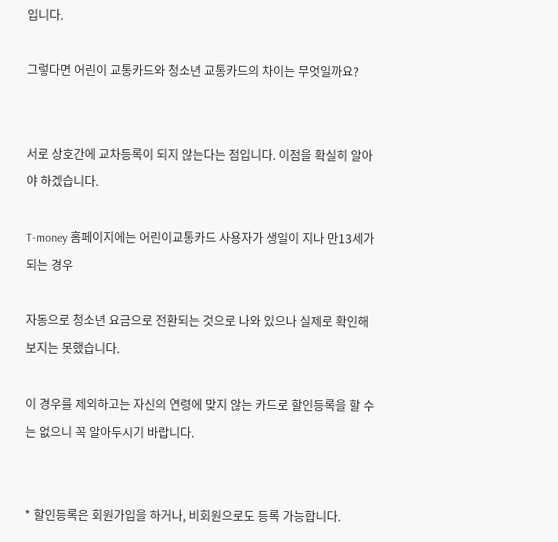입니다.

그렇다면 어린이 교통카드와 청소년 교통카드의 차이는 무엇일까요?


서로 상호간에 교차등록이 되지 않는다는 점입니다. 이점을 확실히 알아야 하겠습니다.

T-money 홈페이지에는 어린이교통카드 사용자가 생일이 지나 만13세가 되는 경우

자동으로 청소년 요금으로 전환되는 것으로 나와 있으나 실제로 확인해보지는 못했습니다.

이 경우를 제외하고는 자신의 연령에 맞지 않는 카드로 할인등록을 할 수는 없으니 꼭 알아두시기 바랍니다.


* 할인등록은 회원가입을 하거나, 비회원으로도 등록 가능합니다.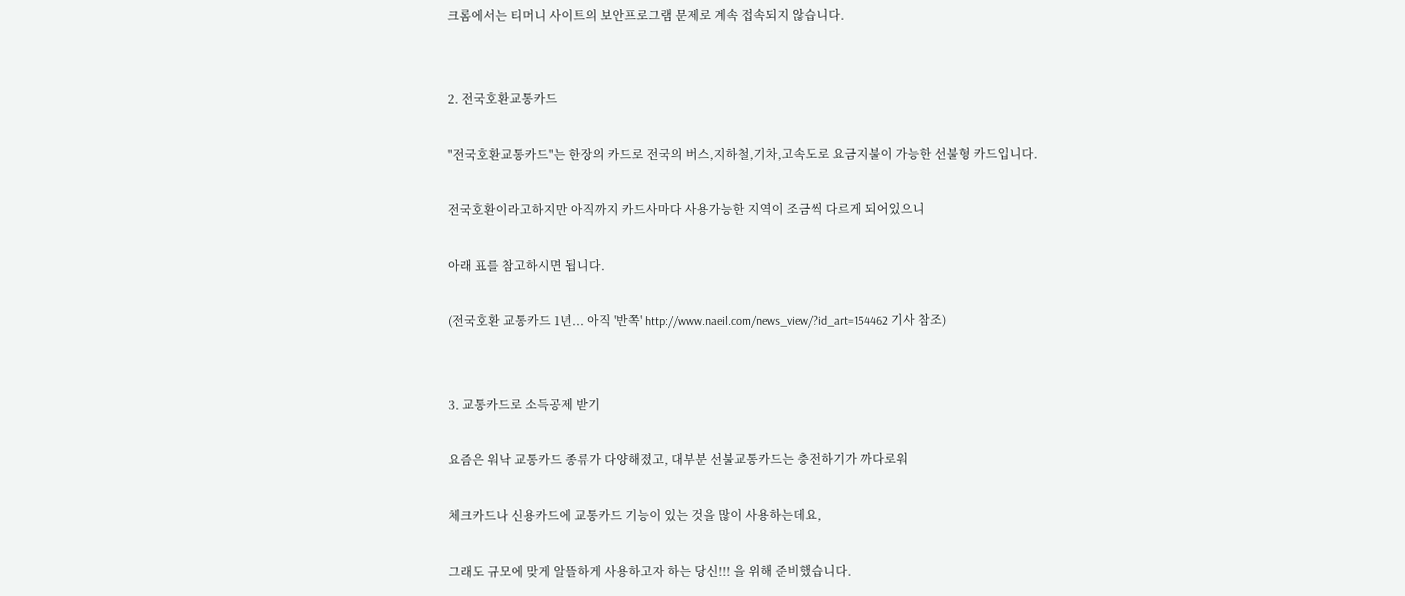크롬에서는 티머니 사이트의 보안프로그램 문제로 계속 접속되지 않습니다.


2. 전국호환교통카드

"전국호환교통카드"는 한장의 카드로 전국의 버스,지하철,기차,고속도로 요금지불이 가능한 선불형 카드입니다.

전국호환이라고하지만 아직까지 카드사마다 사용가능한 지역이 조금씩 다르게 되어있으니

아래 표를 참고하시면 됩니다.

(전국호환 교통카드 1년... 아직 '반쪽' http://www.naeil.com/news_view/?id_art=154462 기사 참조)


3. 교통카드로 소득공제 받기

요즘은 워낙 교통카드 종류가 다양해졌고, 대부분 선불교통카드는 충전하기가 까다로워

체크카드나 신용카드에 교통카드 기능이 있는 것을 많이 사용하는데요,

그래도 규모에 맞게 알뜰하게 사용하고자 하는 당신!!! 을 위해 준비했습니다.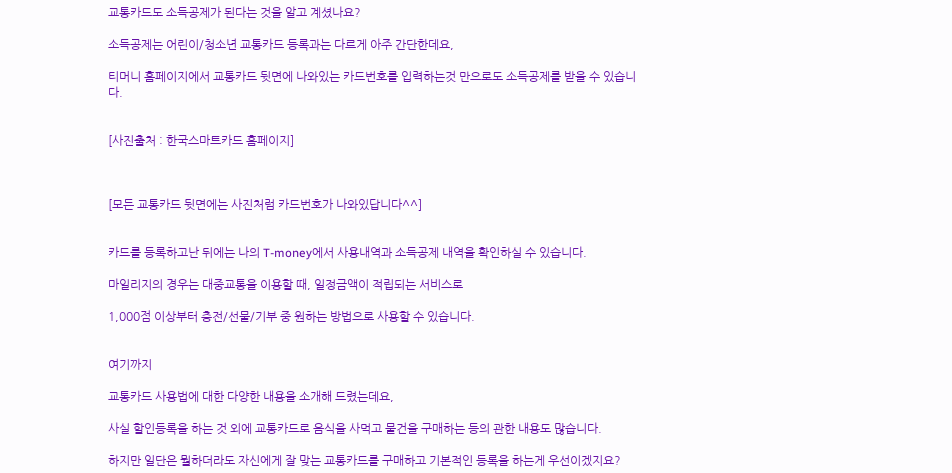교통카드도 소득공제가 된다는 것을 알고 계셨나요?

소득공제는 어린이/청소년 교통카드 등록과는 다르게 아주 간단한데요,

티머니 홈페이지에서 교통카드 뒷면에 나와있는 카드번호를 입력하는것 만으로도 소득공제를 받을 수 있습니다.


[사진출처 : 한국스마트카드 홈페이지]



[모든 교통카드 뒷면에는 사진처럼 카드번호가 나와있답니다^^]


카드를 등록하고난 뒤에는 나의 T-money에서 사용내역과 소득공제 내역을 확인하실 수 있습니다.

마일리지의 경우는 대중교통을 이용할 때, 일정금액이 적립되는 서비스로

1,000점 이상부터 충전/선물/기부 중 원하는 방법으로 사용할 수 있습니다.


여기까지

교통카드 사용법에 대한 다양한 내용을 소개해 드렸는데요,

사실 할인등록을 하는 것 외에 교통카드로 음식을 사먹고 물건을 구매하는 등의 관한 내용도 많습니다.

하지만 일단은 뭘하더라도 자신에게 잘 맞는 교통카드를 구매하고 기본적인 등록을 하는게 우선이겠지요?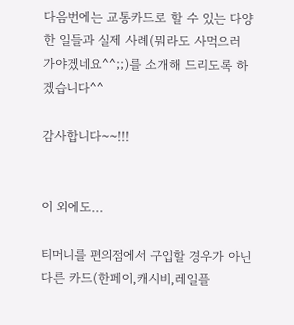다음번에는 교통카드로 할 수 있는 다양한 일들과 실제 사례(뭐라도 사먹으러 가야겠네요^^;;)를 소개해 드리도록 하겠습니다^^

감사합니다~~!!!


이 외에도...

티머니를 편의점에서 구입할 경우가 아닌 다른 카드(한페이,캐시비,레일플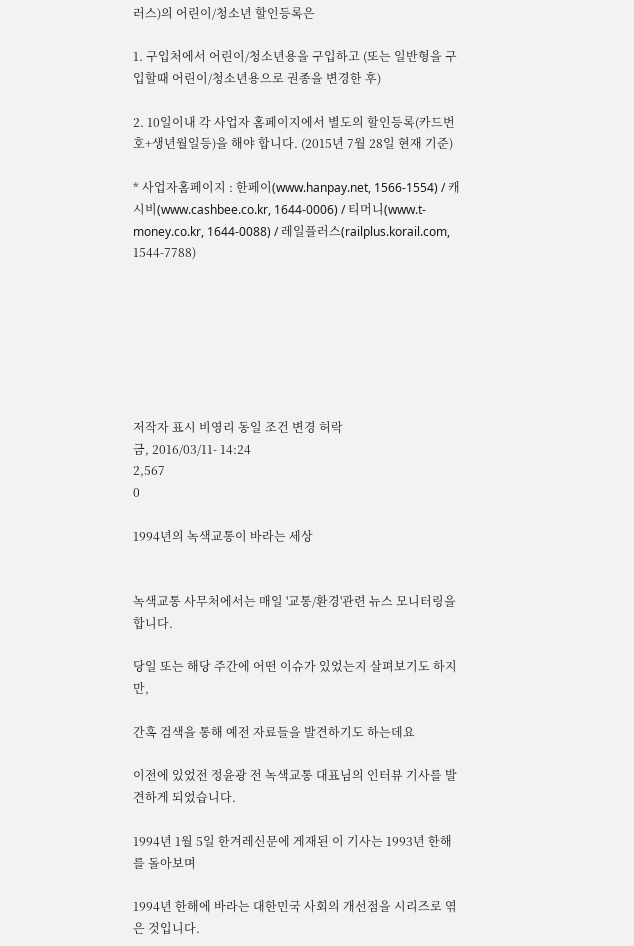러스)의 어린이/청소년 할인등록은

1. 구입처에서 어린이/청소년용을 구입하고 (또는 일반형을 구입할때 어린이/청소년용으로 권종을 변경한 후)

2. 10일이내 각 사업자 홈페이지에서 별도의 할인등록(카드번호+생년월일등)을 해야 합니다. (2015년 7월 28일 현재 기준)

* 사업자홈페이지 : 한페이(www.hanpay.net, 1566-1554) / 캐시비(www.cashbee.co.kr, 1644-0006) / 티머니(www.t-money.co.kr, 1644-0088) / 레일플러스(railplus.korail.com, 1544-7788)







저작자 표시 비영리 동일 조건 변경 허락
금, 2016/03/11- 14:24
2,567
0

1994년의 녹색교통이 바라는 세상


녹색교통 사무처에서는 매일 '교통/환경'관련 뉴스 모니터링을 합니다.

당일 또는 해당 주간에 어떤 이슈가 있었는지 살펴보기도 하지만,

간혹 검색을 통해 예전 자료들을 발견하기도 하는데요

이전에 있었전 정윤광 전 녹색교통 대표님의 인터뷰 기사를 발견하게 되었습니다.

1994년 1월 5일 한겨레신문에 게재된 이 기사는 1993년 한해를 돌아보며

1994년 한해에 바라는 대한민국 사회의 개선점을 시리즈로 엮은 것입니다.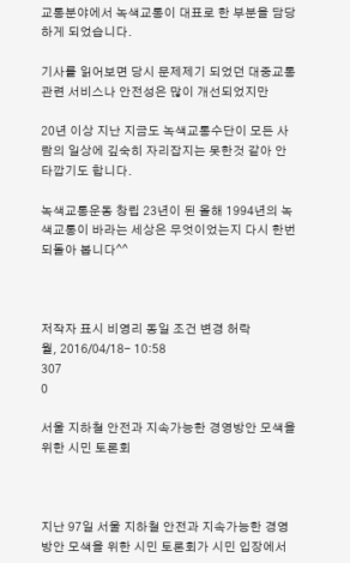교통분야에서 녹색교통이 대표로 한 부분을 담당하게 되었습니다.

기사를 읽어보면 당시 문제제기 되었던 대중교통관련 서비스나 안전성은 많이 개선되었지만

20년 이상 지난 지금도 녹색교통수단이 모든 사람의 일상에 깊숙히 자리잡지는 못한것 같아 안타깝기도 합니다.

녹색교통운동 창립 23년이 된 올해 1994년의 녹색교통이 바라는 세상은 무엇이었는지 다시 한번 되돌아 봅니다^^



저작자 표시 비영리 동일 조건 변경 허락
월, 2016/04/18- 10:58
307
0

서울 지하철 안전과 지속가능한 경영방안 모색을 위한 시민 토론회



지난 97일 서울 지하철 안전과 지속가능한 경영방안 모색을 위한 시민 토론회가 시민 입장에서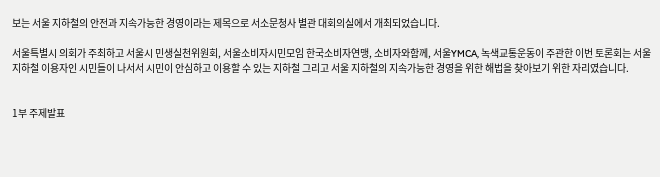보는 서울 지하철의 안전과 지속가능한 경영이라는 제목으로 서소문청사 별관 대회의실에서 개최되었습니다.

서울특별시 의회가 주최하고 서울시 민생실천위원회, 서울소비자시민모임 한국소비자연맹, 소비자와함께, 서울YMCA, 녹색교통운동이 주관한 이번 토론회는 서울 지하철 이용자인 시민들이 나서서 시민이 안심하고 이용할 수 있는 지하철 그리고 서울 지하철의 지속가능한 경영을 위한 해법을 찾아보기 위한 자리였습니다.


1부 주제발표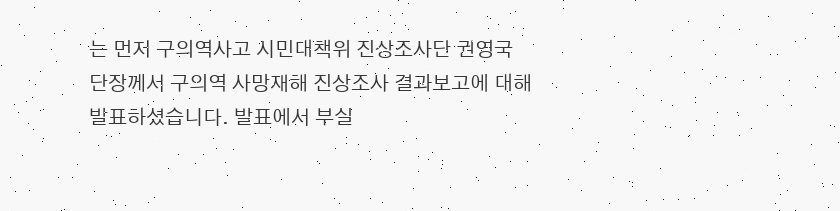는 먼저 구의역사고 시민대책위 진상조사단 권영국 단장께서 구의역 사망재해 진상조사 결과보고에 대해 발표하셨습니다. 발표에서 부실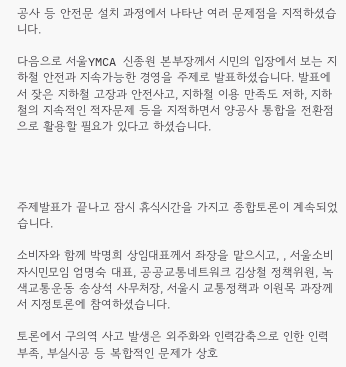공사 등 안전문 설치 과정에서 나타난 여러 문제점을 지적하셨습니다.

다음으로 서울YMCA 신종원 본부장께서 시민의 입장에서 보는 지하철 안전과 지속가능한 경영을 주제로 발표하셨습니다. 발표에서 잦은 지하철 고장과 안전사고, 지하철 이용 만족도 저하, 지하철의 지속적인 적자문제 등을 지적하면서 양공사 통합을 전환점으로 활용할 필요가 있다고 하셨습니다.




주제발표가 끝나고 잠시 휴식시간을 가지고 종합토론이 계속되었습니다.

소비자와 함께 박명희 상임대표께서 좌장을 맡으시고, , 서울소비자시민모임 엄명숙 대표, 공공교통네트워크 김상철 정책위원, 녹색교통운동 송상석 사무처장, 서울시 교통정책과 이원목 과장께서 지정토론에 참여하셨습니다.

토론에서 구의역 사고 발생은 외주화와 인력감축으로 인한 인력 부족, 부실시공 등 복합적인 문제가 상호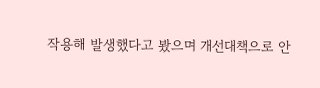작용해 발생했다고 봤으며 개선대책으로 안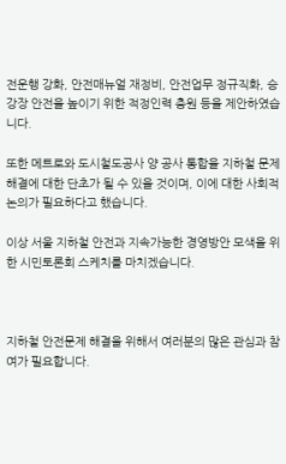전운행 강화, 안전매뉴얼 재정비, 안전업무 정규직화, 승강장 안전을 높이기 위한 적정인력 충원 등을 제안하였습니다.

또한 메트로와 도시철도공사 양 공사 통합을 지하철 문제 해결에 대한 단초가 될 수 있을 것이며, 이에 대한 사회적 논의가 필요하다고 했습니다.

이상 서울 지하철 안전과 지속가능한 경영방안 모색을 위한 시민토론회 스케치를 마치겠습니다.



지하철 안전문제 해결을 위해서 여러분의 많은 관심과 참여가 필요합니다.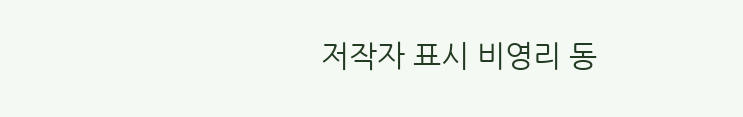저작자 표시 비영리 동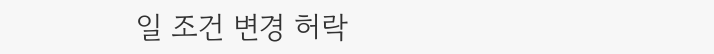일 조건 변경 허락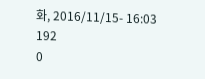화, 2016/11/15- 16:03
192
0